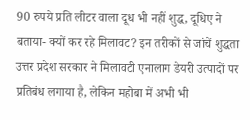90 रुपये प्रति लीटर वाला दूध भी नहीं शुद्ध, दूधिए ने बताया- क्यों कर रहे मिलावट? इन तरीकों से जांचें शुद्धता
उत्तर प्रदेश सरकार ने मिलावटी एनालाग डेयरी उत्पादों पर प्रतिबंध लगाया है, लेकिन महोबा में अभी भी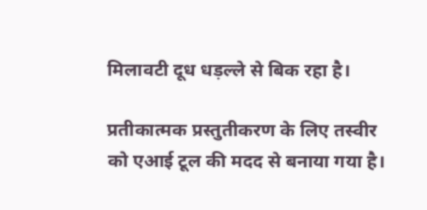मिलावटी दूध धड़ल्ले से बिक रहा है।

प्रतीकात्मक प्रस्तुतीकरण के लिए तस्वीर को एआई टूल की मदद से बनाया गया है।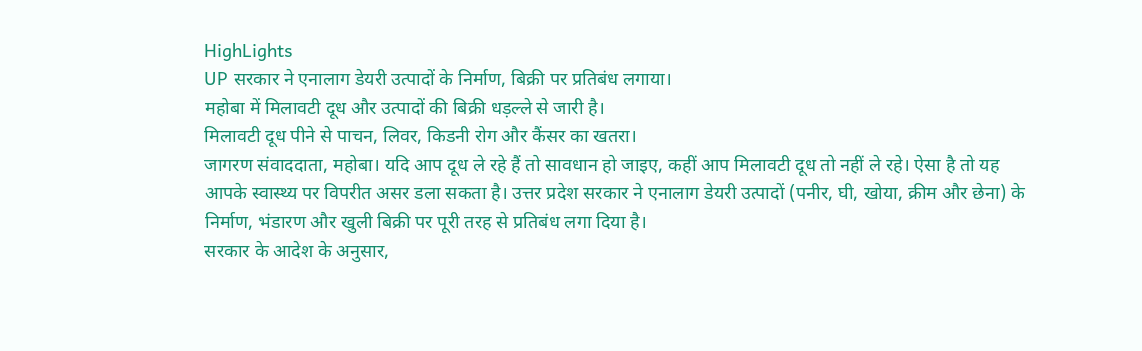HighLights
UP सरकार ने एनालाग डेयरी उत्पादों के निर्माण, बिक्री पर प्रतिबंध लगाया।
महोबा में मिलावटी दूध और उत्पादों की बिक्री धड़ल्ले से जारी है।
मिलावटी दूध पीने से पाचन, लिवर, किडनी रोग और कैंसर का खतरा।
जागरण संवाददाता, महोबा। यदि आप दूध ले रहे हैं तो सावधान हो जाइए, कहीं आप मिलावटी दूध तो नहीं ले रहे। ऐसा है तो यह आपके स्वास्थ्य पर विपरीत असर डला सकता है। उत्तर प्रदेश सरकार ने एनालाग डेयरी उत्पादों (पनीर, घी, खोया, क्रीम और छेना) के निर्माण, भंडारण और खुली बिक्री पर पूरी तरह से प्रतिबंध लगा दिया है।
सरकार के आदेश के अनुसार,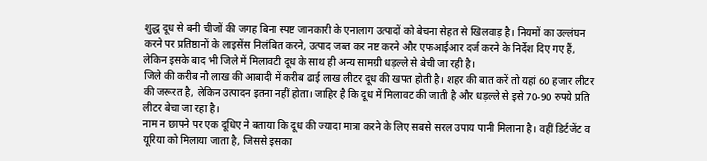शुद्ध दूध से बनी चीजों की जगह बिना स्पष्ट जानकारी के एनालाग उत्पादों को बेचना सेहत से खिलवाड़ है। नियमों का उल्लंघन करने पर प्रतिष्ठानों के लाइसेंस निलंबित करने, उत्पाद जब्त कर नष्ट करने और एफआईआर दर्ज करने के निर्देश दिए गए हैं, लेकिन इसके बाद भी जिले में मिलावटी दूध के साथ ही अन्य सामग्री धड़ल्ले से बेची जा रही है।
जिले की करीब नौ लाख की आबादी में करीब ढाई लाख लीटर दूध की खपत होती है। शहर की बात करें तो यहां 60 हजार लीटर की जरूरत है, लेकिन उत्पादन इतना नहीं होता। जाहिर है कि दूध में मिलावट की जाती है और धड़ल्ले से इसे 70-90 रुपये प्रति लीटर बेचा जा रहा है।
नाम न छापने पर एक दूधिए ने बताया कि दूध की ज्यादा मात्रा करने के लिए सबसे सरल उपाय पानी मिलाना है। वहीं डिर्टजेंट व यूरिया को मिलाया जाता है, जिससे इसका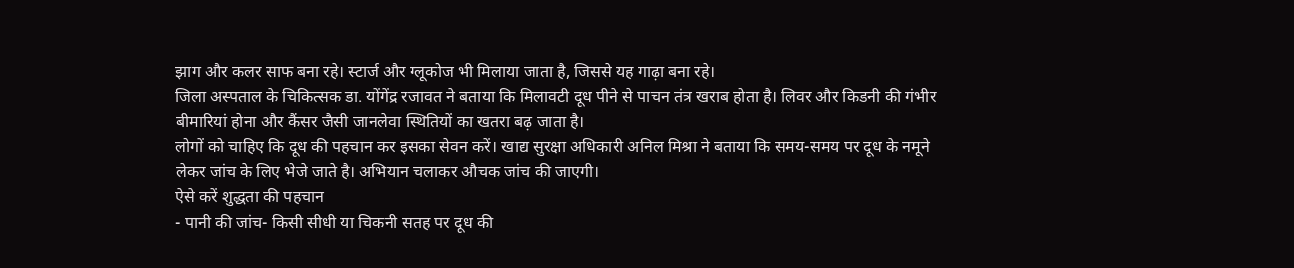झाग और कलर साफ बना रहे। स्टार्ज और ग्लूकोज भी मिलाया जाता है, जिससे यह गाढ़ा बना रहे।
जिला अस्पताल के चिकित्सक डा. योंगेंद्र रजावत ने बताया कि मिलावटी दूध पीने से पाचन तंत्र खराब होता है। लिवर और किडनी की गंभीर बीमारियां होना और कैंसर जैसी जानलेवा स्थितियों का खतरा बढ़ जाता है।
लोगों को चाहिए कि दूध की पहचान कर इसका सेवन करें। खाद्य सुरक्षा अधिकारी अनिल मिश्रा ने बताया कि समय-समय पर दूध के नमूने लेकर जांच के लिए भेजे जाते है। अभियान चलाकर औचक जांच की जाएगी।
ऐसे करें शुद्धता की पहचान
- पानी की जांच- किसी सीधी या चिकनी सतह पर दूध की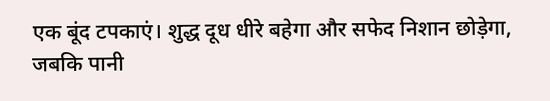एक बूंद टपकाएं। शुद्ध दूध धीरे बहेगा और सफेद निशान छोड़ेगा, जबकि पानी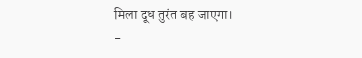मिला दूध तुरंत बह जाएगा।
-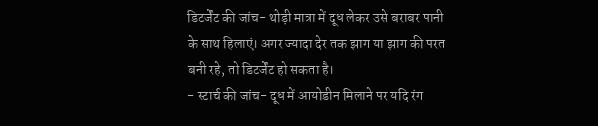डिटर्जेंट की जांच- थोड़ी मात्रा में दूध लेकर उसे बराबर पानी के साथ हिलाएं। अगर ज्यादा देर तक झाग या झाग की परत बनी रहे, तो डिटर्जेंट हो सकता है।
- स्टार्च की जांच- दूध में आयोडीन मिलाने पर यदि रंग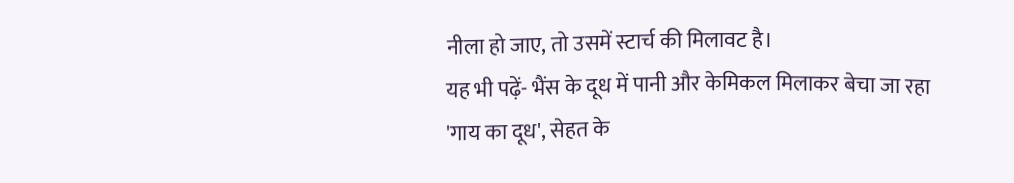नीला हो जाए, तो उसमें स्टार्च की मिलावट है।
यह भी पढ़ें- भैंस के दूध में पानी और केमिकल मिलाकर बेचा जा रहा 'गाय का दूध', सेहत के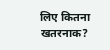लिए कितना खतरनाक?